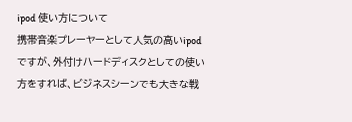ipod 使い方について
携帯音楽プレーヤーとして人気の高いipodですが、外付けハードディスクとしての使い方をすれば、ビジネスシーンでも大きな戦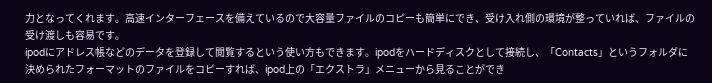力となってくれます。高速インターフェースを備えているので大容量ファイルのコピーも簡単にでき、受け入れ側の環境が整っていれば、ファイルの受け渡しも容易です。
ipodにアドレス帳などのデータを登録して閲覧するという使い方もできます。ipodをハードディスクとして接続し、「Contacts」というフォルダに決められたフォーマットのファイルをコピーすれば、ipod上の「エクストラ」メニューから見ることができ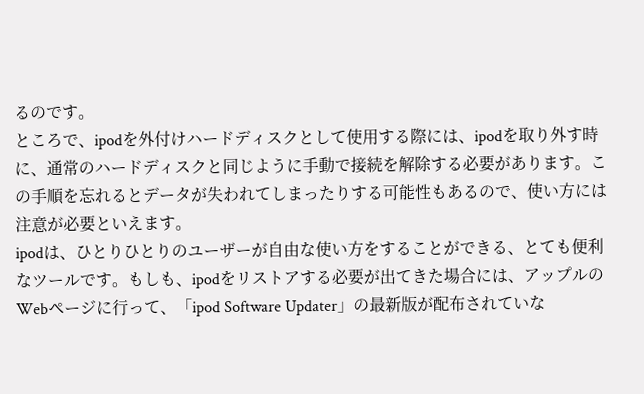るのです。
ところで、ipodを外付けハードディスクとして使用する際には、ipodを取り外す時に、通常のハードディスクと同じように手動で接続を解除する必要があります。この手順を忘れるとデータが失われてしまったりする可能性もあるので、使い方には注意が必要といえます。
ipodは、ひとりひとりのユーザーが自由な使い方をすることができる、とても便利なツールです。もしも、ipodをリストアする必要が出てきた場合には、アップルのWebページに行って、「ipod Software Updater」の最新版が配布されていな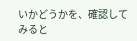いかどうかを、確認してみると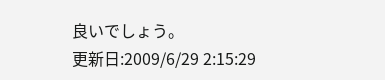良いでしょう。
更新日:2009/6/29 2:15:29